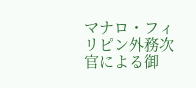マナロ・フィリピン外務次官による御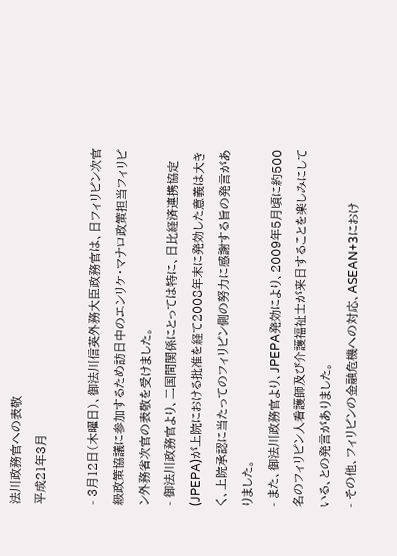法川政務官への表敬
平成21年3月

- 3月12日(木曜日)、御法川信英外務大臣政務官は、日フィリピン次官級政策協議に参加するため訪日中のエンリケ・マナロ政策担当フィリピン外務省次官の表敬を受けました。
- 御法川政務官より、二国間関係にとっては特に、日比経済連携協定(JPEPA)が上院における批准を経て2008年末に発効した意義は大きく、上院承認に当たってのフィリピン側の努力に感謝する旨の発言がありました。
- また、御法川政務官より、JPEPA発効により、2009年5月頃に約500名のフィリピン人看護師及び介護福祉士が来日することを楽しみにしている、との発言がありました。
- その他、フィリピンの金融危機への対応、ASEAN+3におけ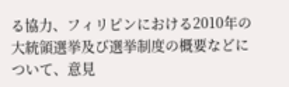る協力、フィリピンにおける2010年の大統領選挙及び選挙制度の概要などについて、意見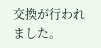交換が行われました。